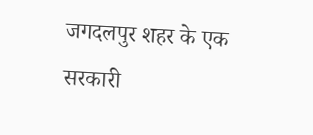जगदलपुर शहर के एक सरकारी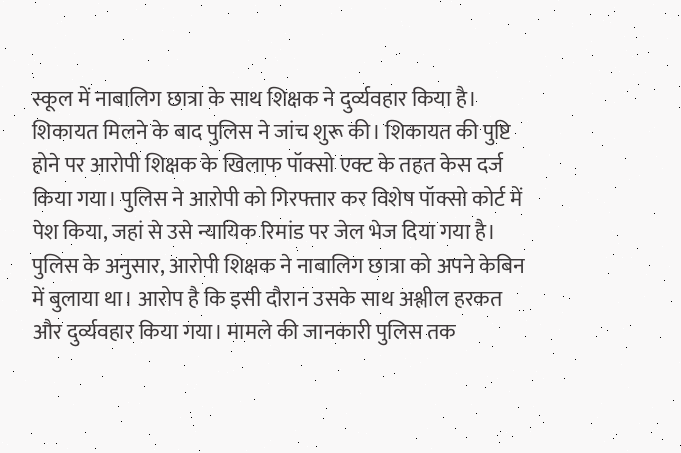स्कूल में नाबालिग छात्रा के साथ शिक्षक ने दुर्व्यवहार किया है। शिकायत मिलने के बाद पुलिस ने जांच शुरू की। शिकायत की पुष्टि होने पर आरोपी शिक्षक के खिलाफ पॉक्सो एक्ट के तहत केस दर्ज किया गया। पुलिस ने आरोपी को गिरफ्तार कर विशेष पॉक्सो कोर्ट में पेश किया, जहां से उसे न्यायिक रिमांड पर जेल भेज दिया गया है।
पुलिस के अनुसार, आरोपी शिक्षक ने नाबालिग छात्रा को अपने केबिन में बुलाया था। आरोप है कि इसी दौरान उसके साथ अश्लील हरकत और दुर्व्यवहार किया गया। मामले की जानकारी पुलिस तक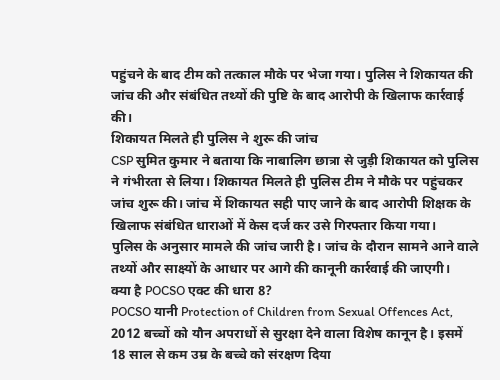पहुंचने के बाद टीम को तत्काल मौके पर भेजा गया। पुलिस ने शिकायत की जांच की और संबंधित तथ्यों की पुष्टि के बाद आरोपी के खिलाफ कार्रवाई की।
शिकायत मिलते ही पुलिस ने शुरू की जांच
CSP सुमित कुमार ने बताया कि नाबालिग छात्रा से जुड़ी शिकायत को पुलिस ने गंभीरता से लिया। शिकायत मिलते ही पुलिस टीम ने मौके पर पहुंचकर जांच शुरू की। जांच में शिकायत सही पाए जाने के बाद आरोपी शिक्षक के खिलाफ संबंधित धाराओं में केस दर्ज कर उसे गिरफ्तार किया गया।
पुलिस के अनुसार मामले की जांच जारी है। जांच के दौरान सामने आने वाले तथ्यों और साक्ष्यों के आधार पर आगे की कानूनी कार्रवाई की जाएगी।
क्या है POCSO एक्ट की धारा 8?
POCSO यानी Protection of Children from Sexual Offences Act, 2012 बच्चों को यौन अपराधों से सुरक्षा देने वाला विशेष कानून है। इसमें 18 साल से कम उम्र के बच्चे को संरक्षण दिया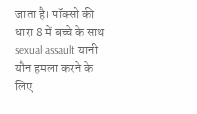जाता है। पॉक्सो की धारा 8 में बच्चे के साथ sexual assault यानी यौन हमला करने के लिए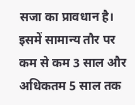सजा का प्रावधान है।
इसमें सामान्य तौर पर कम से कम 3 साल और अधिकतम 5 साल तक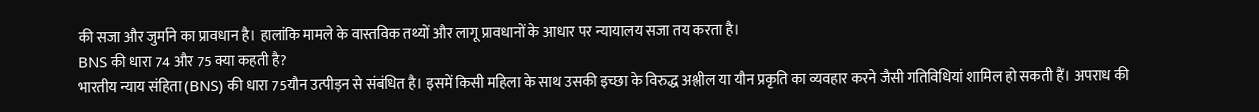की सजा और जुर्माने का प्रावधान है। हालांकि मामले के वास्तविक तथ्यों और लागू प्रावधानों के आधार पर न्यायालय सजा तय करता है।
BNS की धारा 74 और 75 क्या कहती है?
भारतीय न्याय संहिता (BNS) की धारा 75यौन उत्पीड़न से संबंधित है। इसमें किसी महिला के साथ उसकी इच्छा के विरुद्ध अश्लील या यौन प्रकृति का व्यवहार करने जैसी गतिविधियां शामिल हो सकती हैं। अपराध की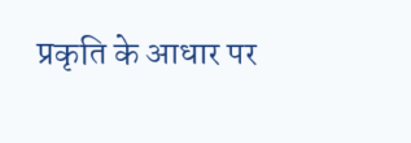प्रकृति के आधार पर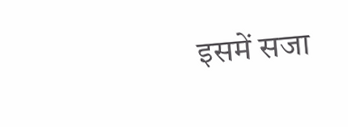इसमें सजा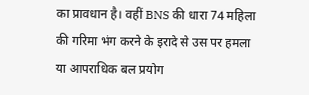का प्रावधान है। वहीं BNS की धारा 74 महिला की गरिमा भंग करने के इरादे से उस पर हमला या आपराधिक बल प्रयोग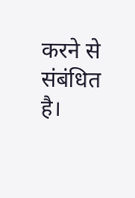करने से संबंधित है।